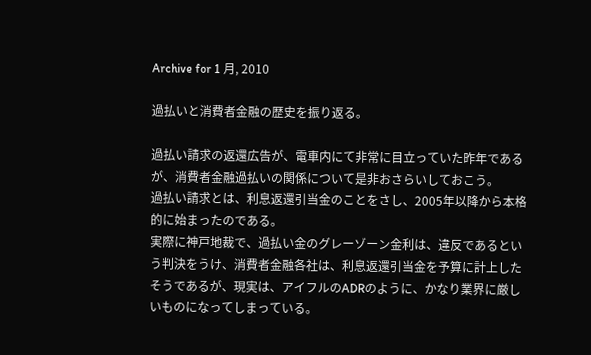Archive for 1 月, 2010

過払いと消費者金融の歴史を振り返る。

過払い請求の返還広告が、電車内にて非常に目立っていた昨年であるが、消費者金融過払いの関係について是非おさらいしておこう。
過払い請求とは、利息返還引当金のことをさし、2005年以降から本格的に始まったのである。
実際に神戸地裁で、過払い金のグレーゾーン金利は、違反であるという判決をうけ、消費者金融各社は、利息返還引当金を予算に計上したそうであるが、現実は、アイフルのADRのように、かなり業界に厳しいものになってしまっている。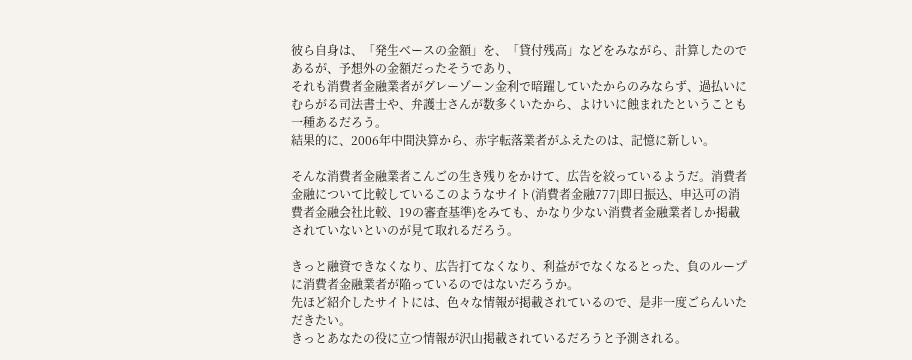彼ら自身は、「発生ベースの金額」を、「貸付残高」などをみながら、計算したのであるが、予想外の金額だったそうであり、
それも消費者金融業者がグレーゾーン金利で暗躍していたからのみならず、過払いにむらがる司法書士や、弁護士さんが数多くいたから、よけいに蝕まれたということも一種あるだろう。
結果的に、2006年中間決算から、赤字転落業者がふえたのは、記憶に新しい。

そんな消費者金融業者こんごの生き残りをかけて、広告を絞っているようだ。消費者金融について比較しているこのようなサイト(消費者金融777|即日振込、申込可の消費者金融会社比較、19の審査基準)をみても、かなり少ない消費者金融業者しか掲載されていないといのが見て取れるだろう。

きっと融資できなくなり、広告打てなくなり、利益がでなくなるとった、負のループに消費者金融業者が陥っているのではないだろうか。
先ほど紹介したサイトには、色々な情報が掲載されているので、是非一度ごらんいただきたい。
きっとあなたの役に立つ情報が沢山掲載されているだろうと予測される。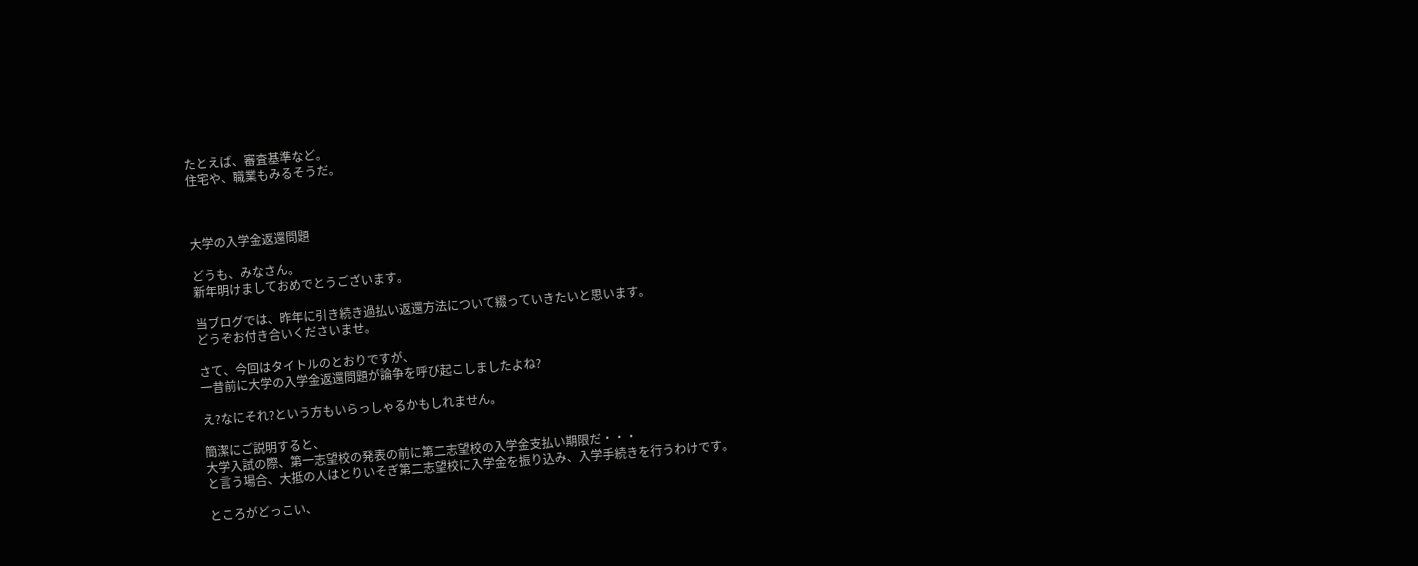たとえば、審査基準など。
住宅や、職業もみるそうだ。



大学の入学金返還問題

どうも、みなさん。
新年明けましておめでとうございます。

当ブログでは、昨年に引き続き過払い返還方法について綴っていきたいと思います。
どうぞお付き合いくださいませ。

さて、今回はタイトルのとおりですが、
一昔前に大学の入学金返還問題が論争を呼び起こしましたよね?

え?なにそれ?という方もいらっしゃるかもしれません。

簡潔にご説明すると、
大学入試の際、第一志望校の発表の前に第二志望校の入学金支払い期限だ・・・
と言う場合、大抵の人はとりいそぎ第二志望校に入学金を振り込み、入学手続きを行うわけです。

ところがどっこい、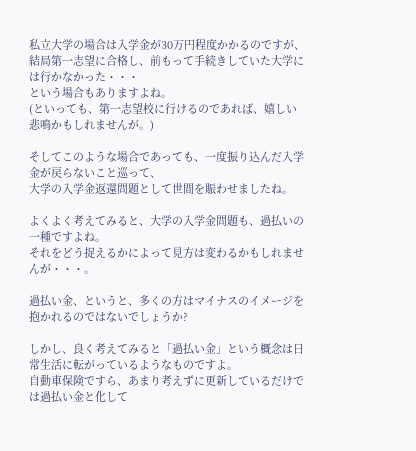私立大学の場合は入学金が30万円程度かかるのですが、
結局第一志望に合格し、前もって手続きしていた大学には行かなかった・・・
という場合もありますよね。
(といっても、第一志望校に行けるのであれば、嬉しい悲鳴かもしれませんが。)

そしてこのような場合であっても、一度振り込んだ入学金が戻らないこと巡って、
大学の入学金返還問題として世間を賑わせましたね。

よくよく考えてみると、大学の入学金問題も、過払いの一種ですよね。
それをどう捉えるかによって見方は変わるかもしれませんが・・・。

過払い金、というと、多くの方はマイナスのイメージを抱かれるのではないでしょうか?

しかし、良く考えてみると「過払い金」という概念は日常生活に転がっているようなものですよ。
自動車保険ですら、あまり考えずに更新しているだけでは過払い金と化して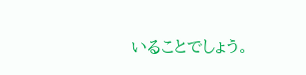いることでしょう。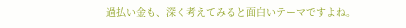過払い金も、深く考えてみると面白いテーマですよね。